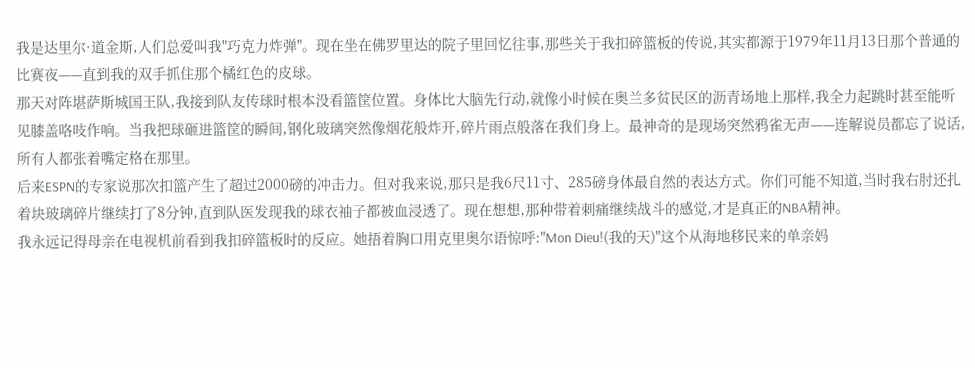我是达里尔·道金斯,人们总爱叫我"巧克力炸弹"。现在坐在佛罗里达的院子里回忆往事,那些关于我扣碎篮板的传说,其实都源于1979年11月13日那个普通的比赛夜——直到我的双手抓住那个橘红色的皮球。
那天对阵堪萨斯城国王队,我接到队友传球时根本没看篮筐位置。身体比大脑先行动,就像小时候在奥兰多贫民区的沥青场地上那样,我全力起跳时甚至能听见膝盖咯吱作响。当我把球砸进篮筐的瞬间,钢化玻璃突然像烟花般炸开,碎片雨点般落在我们身上。最神奇的是现场突然鸦雀无声——连解说员都忘了说话,所有人都张着嘴定格在那里。
后来ESPN的专家说那次扣篮产生了超过2000磅的冲击力。但对我来说,那只是我6尺11寸、285磅身体最自然的表达方式。你们可能不知道,当时我右肘还扎着块玻璃碎片继续打了8分钟,直到队医发现我的球衣袖子都被血浸透了。现在想想,那种带着刺痛继续战斗的感觉,才是真正的NBA精神。
我永远记得母亲在电视机前看到我扣碎篮板时的反应。她捂着胸口用克里奥尔语惊呼:"Mon Dieu!(我的天)"这个从海地移民来的单亲妈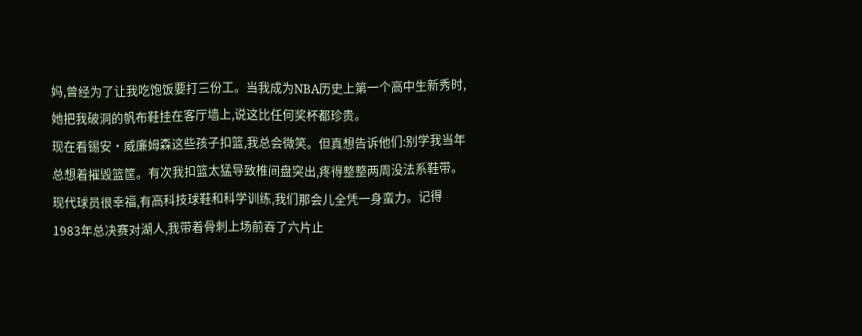妈,曾经为了让我吃饱饭要打三份工。当我成为NBA历史上第一个高中生新秀时,她把我破洞的帆布鞋挂在客厅墙上,说这比任何奖杯都珍贵。
现在看锡安·威廉姆森这些孩子扣篮,我总会微笑。但真想告诉他们:别学我当年总想着摧毁篮筐。有次我扣篮太猛导致椎间盘突出,疼得整整两周没法系鞋带。现代球员很幸福,有高科技球鞋和科学训练,我们那会儿全凭一身蛮力。记得1983年总决赛对湖人,我带着骨刺上场前吞了六片止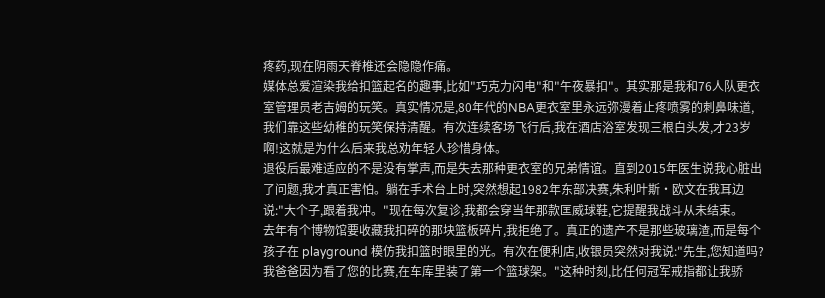疼药,现在阴雨天脊椎还会隐隐作痛。
媒体总爱渲染我给扣篮起名的趣事,比如"巧克力闪电"和"午夜暴扣"。其实那是我和76人队更衣室管理员老吉姆的玩笑。真实情况是,80年代的NBA更衣室里永远弥漫着止疼喷雾的刺鼻味道,我们靠这些幼稚的玩笑保持清醒。有次连续客场飞行后,我在酒店浴室发现三根白头发,才23岁啊!这就是为什么后来我总劝年轻人珍惜身体。
退役后最难适应的不是没有掌声,而是失去那种更衣室的兄弟情谊。直到2015年医生说我心脏出了问题,我才真正害怕。躺在手术台上时,突然想起1982年东部决赛,朱利叶斯·欧文在我耳边说:"大个子,跟着我冲。"现在每次复诊,我都会穿当年那款匡威球鞋,它提醒我战斗从未结束。
去年有个博物馆要收藏我扣碎的那块篮板碎片,我拒绝了。真正的遗产不是那些玻璃渣,而是每个孩子在 playground 模仿我扣篮时眼里的光。有次在便利店,收银员突然对我说:"先生,您知道吗?我爸爸因为看了您的比赛,在车库里装了第一个篮球架。"这种时刻,比任何冠军戒指都让我骄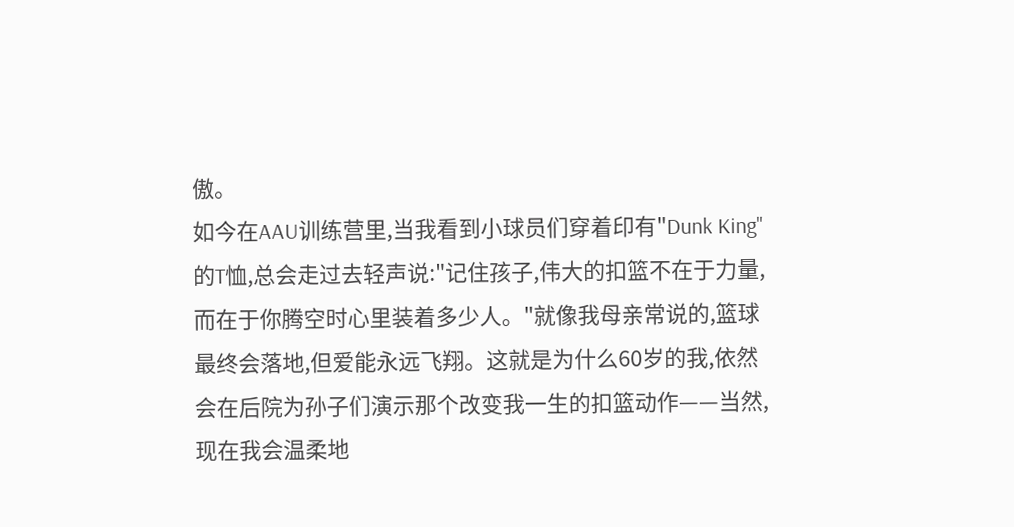傲。
如今在AAU训练营里,当我看到小球员们穿着印有"Dunk King"的T恤,总会走过去轻声说:"记住孩子,伟大的扣篮不在于力量,而在于你腾空时心里装着多少人。"就像我母亲常说的,篮球最终会落地,但爱能永远飞翔。这就是为什么60岁的我,依然会在后院为孙子们演示那个改变我一生的扣篮动作——当然,现在我会温柔地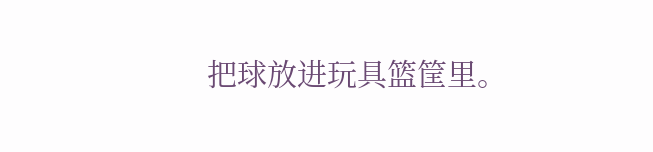把球放进玩具篮筐里。